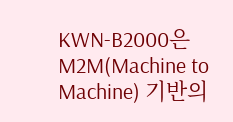KWN-B2000은 M2M(Machine to Machine) 기반의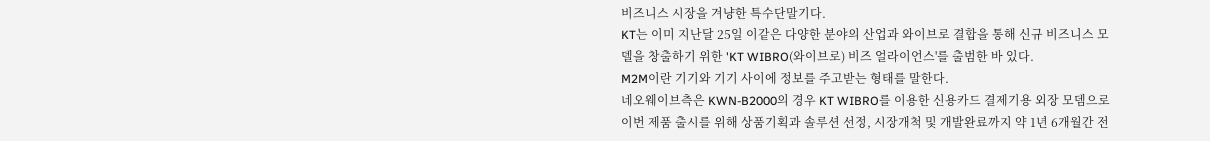비즈니스 시장을 겨냥한 특수단말기다.
KT는 이미 지난달 25일 이같은 다양한 분야의 산업과 와이브로 결합을 통해 신규 비즈니스 모델을 창출하기 위한 'KT WIBRO(와이브로) 비즈 얼라이언스'를 출범한 바 있다.
M2M이란 기기와 기기 사이에 정보를 주고받는 형태를 말한다.
네오웨이브측은 KWN-B2000의 경우 KT WIBRO를 이용한 신용카드 결제기용 외장 모뎀으로 이번 제품 출시를 위해 상품기획과 솔루션 선정, 시장개척 및 개발완료까지 약 1년 6개월간 전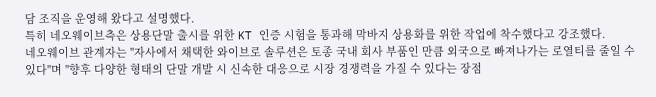담 조직을 운영해 왔다고 설명했다.
특히 네오웨이브측은 상용단말 출시를 위한 KT 인증 시험을 통과해 막바지 상용화를 위한 작업에 착수했다고 강조했다.
네오웨이브 관계자는 "자사에서 채택한 와이브로 솔루션은 토종 국내 회사 부품인 만큼 외국으로 빠져나가는 로열티를 줄일 수 있다"며 "향후 다양한 형태의 단말 개발 시 신속한 대응으로 시장 경쟁력을 가질 수 있다는 장점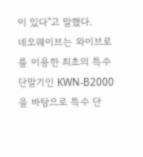이 있다"고 말했다.
네오웨이브는 와이브로를 이용한 최초의 특수 단말기인 KWN-B2000을 바탕으로 특수 단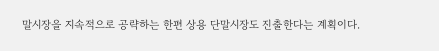말시장을 지속적으로 공략하는 한편 상용 단말시장도 진출한다는 계획이다.